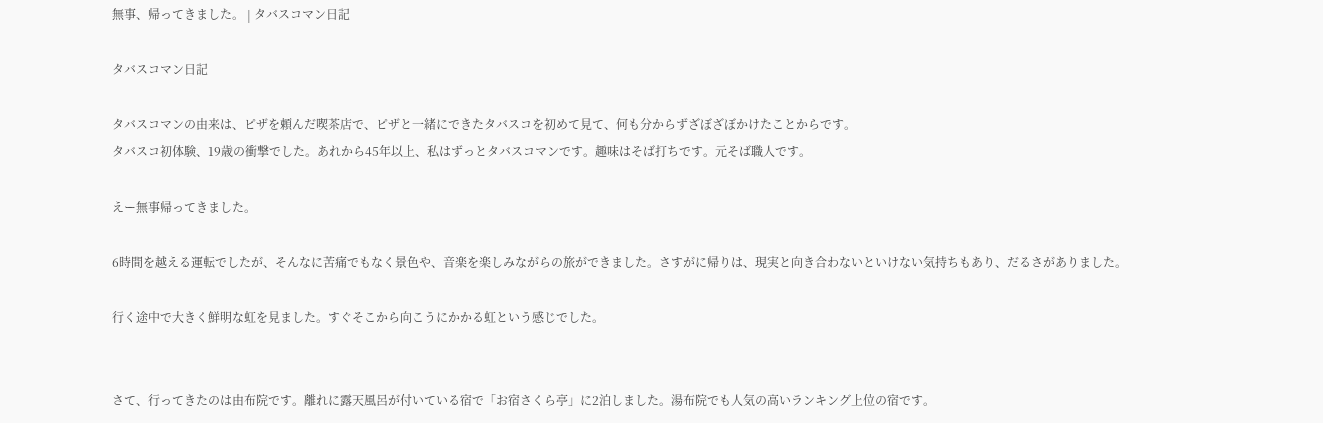無事、帰ってきました。 | タバスコマン日記

タバスコマン日記

タバスコマンの由来は、ピザを頼んだ喫茶店で、ピザと一緒にできたタバスコを初めて見て、何も分からずざぼざぼかけたことからです。
タバスコ初体験、19歳の衝撃でした。あれから45年以上、私はずっとタバスコマンです。趣味はそば打ちです。元そば職人です。

えー無事帰ってきました。

6時間を越える運転でしたが、そんなに苦痛でもなく景色や、音楽を楽しみながらの旅ができました。さすがに帰りは、現実と向き合わないといけない気持ちもあり、だるさがありました。

行く途中で大きく鮮明な虹を見ました。すぐそこから向こうにかかる虹という感じでした。


さて、行ってきたのは由布院です。離れに露天風呂が付いている宿で「お宿さくら亭」に2泊しました。湯布院でも人気の高いランキング上位の宿です。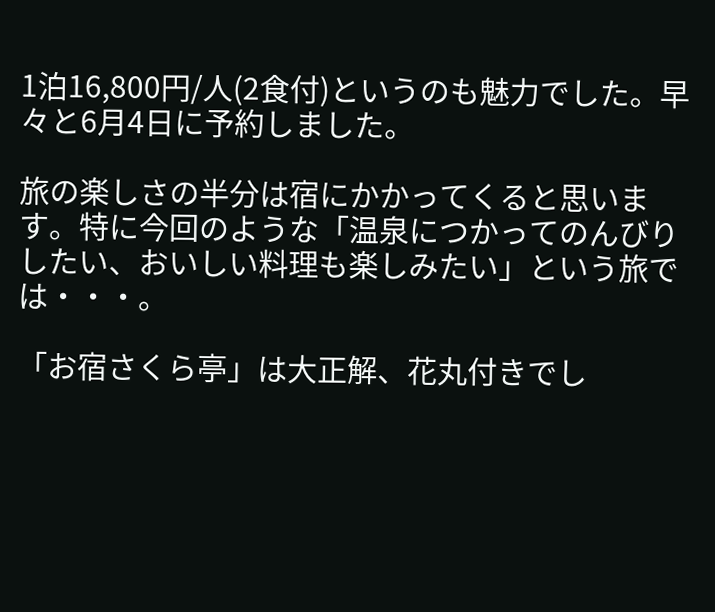1泊16,800円/人(2食付)というのも魅力でした。早々と6月4日に予約しました。

旅の楽しさの半分は宿にかかってくると思います。特に今回のような「温泉につかってのんびりしたい、おいしい料理も楽しみたい」という旅では・・・。

「お宿さくら亭」は大正解、花丸付きでし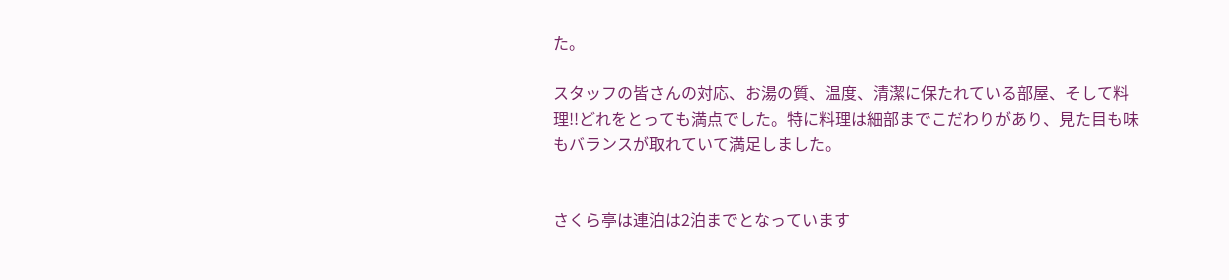た。

スタッフの皆さんの対応、お湯の質、温度、清潔に保たれている部屋、そして料理!!どれをとっても満点でした。特に料理は細部までこだわりがあり、見た目も味もバランスが取れていて満足しました。


さくら亭は連泊は2泊までとなっています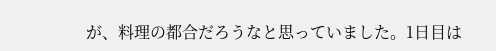が、料理の都合だろうなと思っていました。1日目は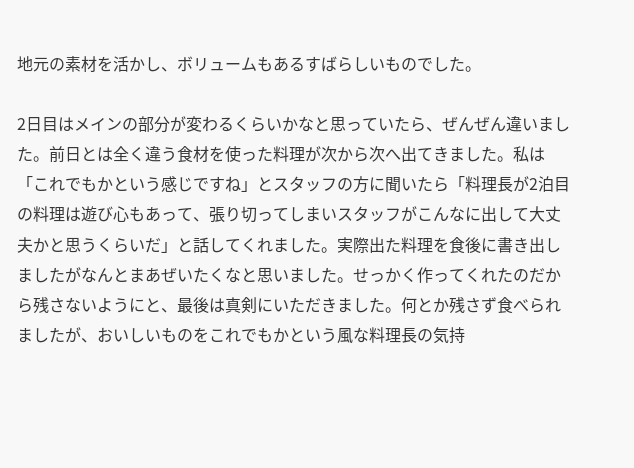地元の素材を活かし、ボリュームもあるすばらしいものでした。

2日目はメインの部分が変わるくらいかなと思っていたら、ぜんぜん違いました。前日とは全く違う食材を使った料理が次から次へ出てきました。私は「これでもかという感じですね」とスタッフの方に聞いたら「料理長が2泊目の料理は遊び心もあって、張り切ってしまいスタッフがこんなに出して大丈夫かと思うくらいだ」と話してくれました。実際出た料理を食後に書き出しましたがなんとまあぜいたくなと思いました。せっかく作ってくれたのだから残さないようにと、最後は真剣にいただきました。何とか残さず食べられましたが、おいしいものをこれでもかという風な料理長の気持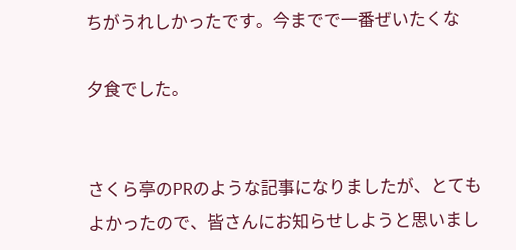ちがうれしかったです。今までで一番ぜいたくな

夕食でした。


さくら亭のPRのような記事になりましたが、とてもよかったので、皆さんにお知らせしようと思いまし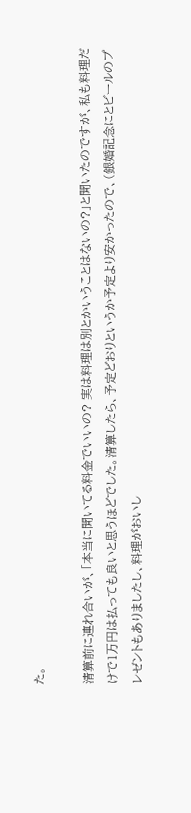た。

清算前に連れ合いが、「本当に聞いてる料金でいいの? 実は料理は別とかいうことはないの?」と聞いたのですが、私も料理だけで1万円は払っても良いと思うほどでした。清算したら、予定どおりというか予定より安かったので、(銀婚記念にとビールのプレゼントもありましたし、料理がおいし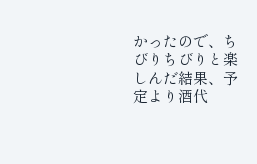かったので、ちびりちびりと楽しんだ結果、予定より酒代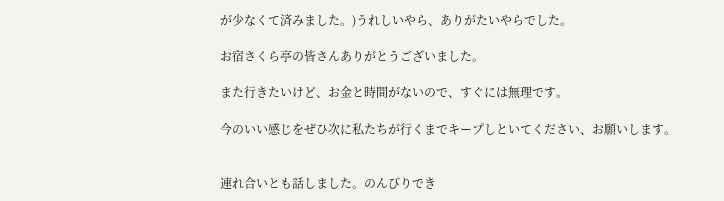が少なくて済みました。)うれしいやら、ありがたいやらでした。

お宿さくら亭の皆さんありがとうございました。

また行きたいけど、お金と時間がないので、すぐには無理です。

今のいい感じをぜひ次に私たちが行くまでキープしといてください、お願いします。


連れ合いとも話しました。のんびりでき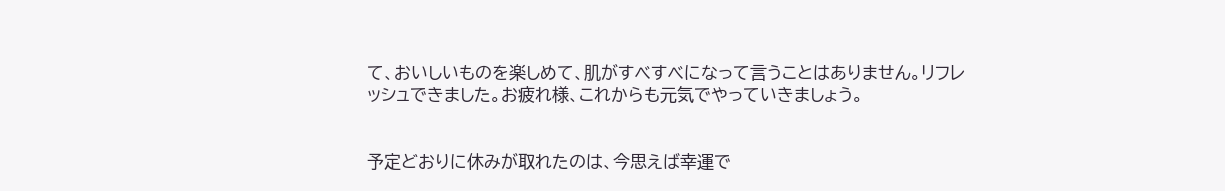て、おいしいものを楽しめて、肌がすべすべになって言うことはありません。リフレッシュできました。お疲れ様、これからも元気でやっていきましょう。


予定どおりに休みが取れたのは、今思えば幸運で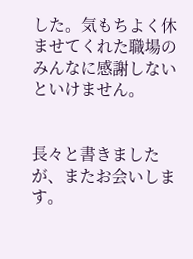した。気もちよく休ませてくれた職場のみんなに感謝しないといけません。


長々と書きましたが、またお会いします。